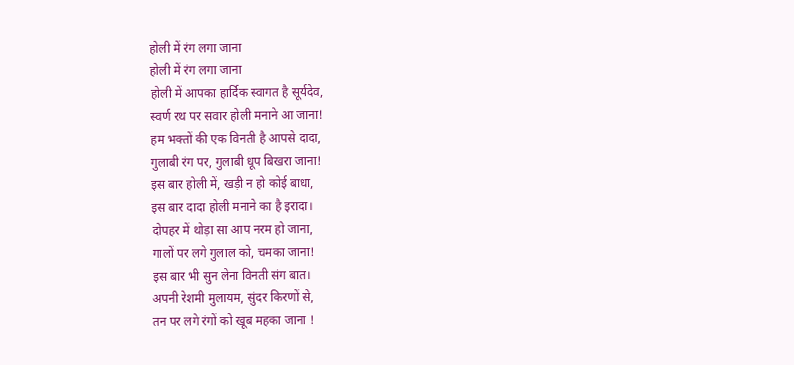होली में रंग लगा जाना
होली में रंग लगा जाना
होली में आपका हार्दिक स्वागत है सूर्यदेव,
स्वर्ण रथ पर सवार होली मनाने आ जाना!
हम भक्तों की एक विनती है आपसे दादा,
गुलाबी रंग पर, गुलाबी धूप बिखरा जाना!
इस बार होली में, खड़ी न हो कोई बाधा,
इस बार दादा होली मनाने का है इरादा।
दोपहर में थोड़ा सा आप नरम हो जाना,
गालों पर लगे गुलाल को, चमका जाना!
इस बार भी सुन लेना विनती संग बात।
अपनी रेशमी मुलायम, सुंदर किरणों से,
तन पर लगे रंगों को खूब महका जाना !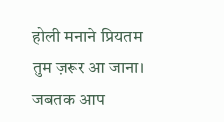होली मनाने प्रियतम तुम ज़रूर आ जाना।
जबतक आप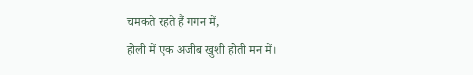चमकते रहते हैं गगन में,
होली में एक अजीब खुशी होती मन में।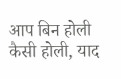आप बिन होली कैसी होली, याद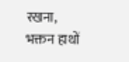रखना,
भक्तन हाथों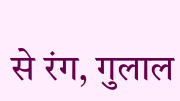से रंग, गुलाल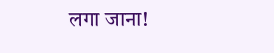लगा जाना!